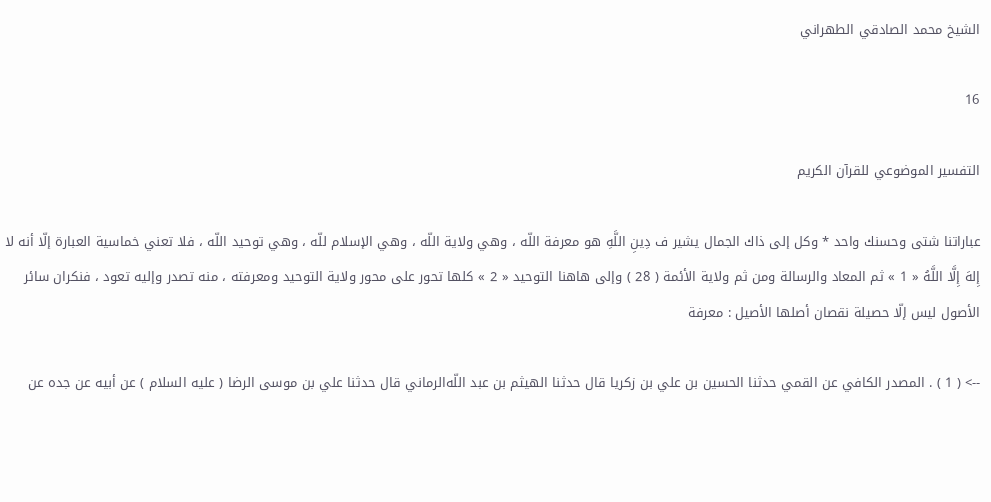الشيخ محمد الصادقي الطهراني

16

التفسير الموضوعي للقرآن الكريم

عباراتنا شتى وحسنك واحد * وكل إلى ذاك الجمال يشير ف دِينِ اللَّهِ هو معرفة اللّه ، وهي ولاية اللّه ، وهي الإسلام للّه ، وهي توحيد اللّه ، فلا تعني خماسية العبارة إلّا أنه لا إِلهَ إِلَّا اللَّهُ « 1 » ثم المعاد والرسالة ومن ثم ولاية الأئمة ( 28 ) وإلى هاهنا التوحيد « 2 » كلها تحور على محور ولاية التوحيد ومعرفته ، منه تصدر وإليه تعود ، فنكران سائر الأصول ليس إلّا حصيلة نقصان أصلها الأصيل : معرفة

--> ( 1 ) . المصدر الكافي عن القمي حدثنا الحسين بن علي بن زكريا قال حدثنا الهيثم بن عبد اللّه‌الرماني قال حدثنا علي بن موسى الرضا ( عليه السلام ) عن أبيه عن جده عن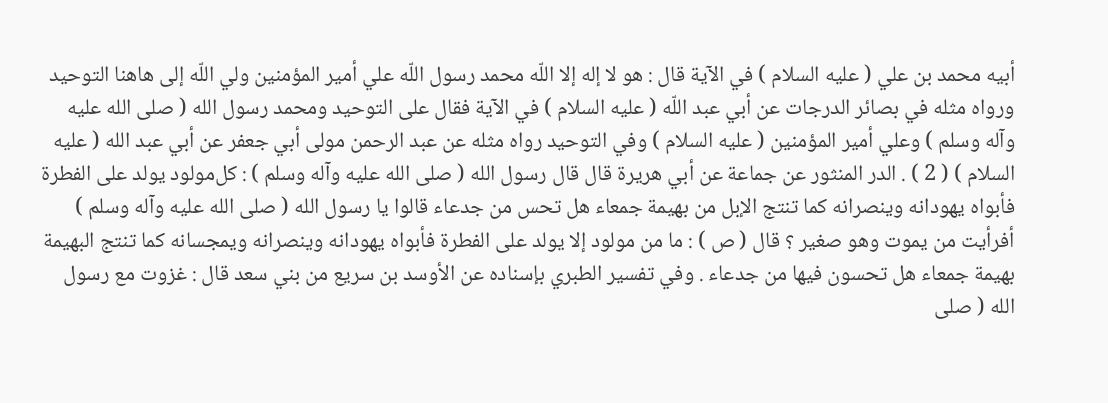أبيه محمد بن علي ( عليه السلام ) في الآية قال : هو لا إله إلا اللّه محمد رسول اللّه علي أمير المؤمنين ولي اللّه إلى هاهنا التوحيد ورواه مثله في بصائر الدرجات عن أبي عبد اللّه ( عليه السلام ) في الآية فقال على التوحيد ومحمد رسول الله ( صلى الله عليه وآله وسلم ) وعلي أمير المؤمنين ( عليه السلام ) وفي التوحيد رواه مثله عن عبد الرحمن مولى أبي جعفر عن أبي عبد الله ( عليه السلام ) ( 2 ) . الدر المنثور عن جماعة عن أبي هريرة قال قال رسول الله ( صلى الله عليه وآله وسلم ) : كل‌مولود يولد على الفطرة فأبواه يهودانه وينصرانه كما تنتج الإبل من بهيمة جمعاء هل تحس من جدعاء قالوا يا رسول الله ( صلى الله عليه وآله وسلم ) أفرأيت من يموت وهو صغير ؟ قال ( ص ) : ما من مولود إلا يولد على الفطرة فأبواه يهودانه وينصرانه ويمجسانه كما تنتج البهيمة بهيمة جمعاء هل تحسون فيها من جدعاء . وفي تفسير الطبري بإسناده عن الأوسد بن سريع من بني سعد قال : غزوت مع رسول الله ( صلى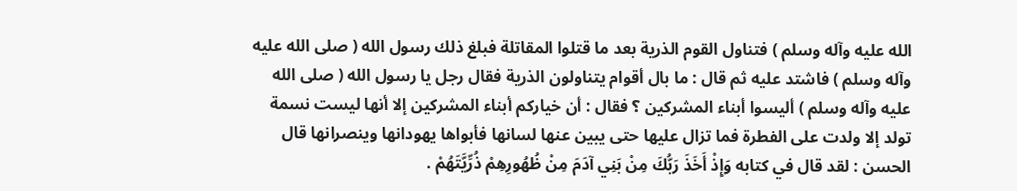الله عليه وآله وسلم ) فتناول القوم الذرية بعد ما قتلوا المقاتلة فبلغ ذلك رسول الله ( صلى الله عليه وآله وسلم ) فاشتد عليه ثم قال : ما بال أقوام يتناولون الذرية فقال رجل يا رسول الله ( صلى الله عليه وآله وسلم ) أليسوا أبناء المشركين ؟ فقال : أن خياركم أبناء المشركين إلا أنها ليست نسمة تولد إلا ولدت على الفطرة فما تزال عليها حتى يبين عنها لسانها فأبواها يهودانها وينصرانها قال الحسن : لقد قال في كتابه وَإِذْ أَخَذَ رَبُّكَ مِنْ بَنِي آدَمَ مِنْ ظُهُورِهِمْ ذُرِّيَّتَهُمْ .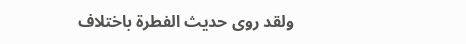ولقد روى حديث الفطرة باختلاف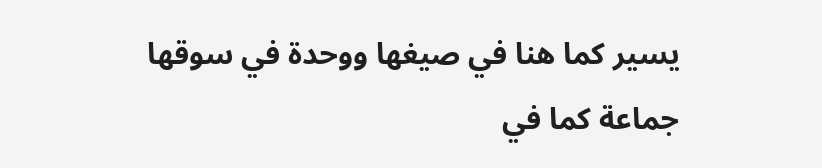يسير كما هنا في صيغها ووحدة في سوقها جماعة كما في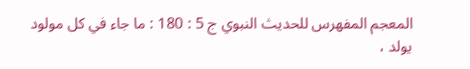المعجم المفهرس للحديث النبوي ج 5 : 180 : ما جاء في كل مولود يولد ،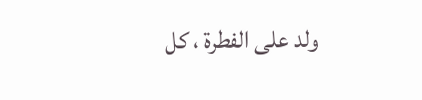ولد على الفطرة ، كل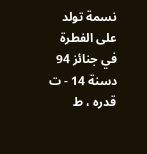نسمة تولد على الفطرة في جنائز 94 دسنة 14 - ت قدره ، ط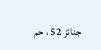جنائز 52 ، حم